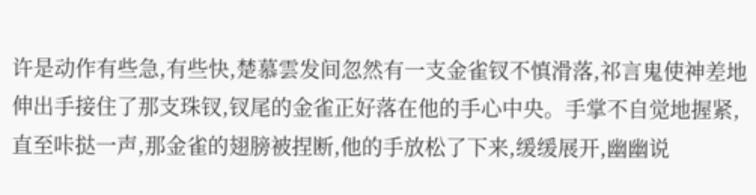许是动作有些急,有些快,楚慕雲发间忽然有一支金雀钗不慎滑落,祁言鬼使神差地伸出手接住了那支珠钗,钗尾的金雀正好落在他的手心中央。手掌不自觉地握紧,直至咔挞一声,那金雀的翅膀被捏断,他的手放松了下来,缓缓展开,幽幽说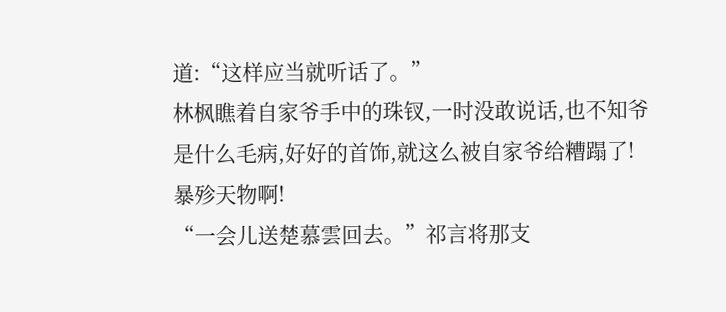道:“这样应当就听话了。”
林枫瞧着自家爷手中的珠钗,一时没敢说话,也不知爷是什么毛病,好好的首饰,就这么被自家爷给糟蹋了!暴殄天物啊!
“一会儿送楚慕雲回去。”祁言将那支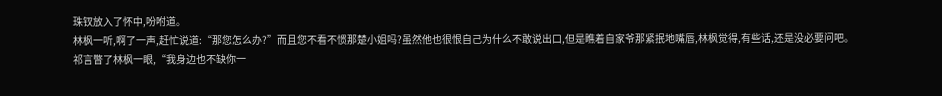珠钗放入了怀中,吩咐道。
林枫一听,啊了一声,赶忙说道:“那您怎么办?”而且您不看不惯那楚小姐吗?虽然他也很恨自己为什么不敢说出口,但是瞧着自家爷那紧抿地嘴唇,林枫觉得,有些话,还是没必要问吧。
祁言瞥了林枫一眼,“我身边也不缺你一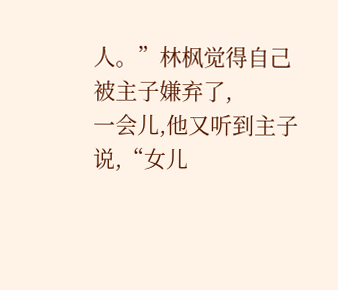人。”林枫觉得自己被主子嫌弃了,
一会儿,他又听到主子说,“女儿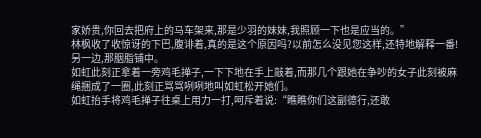家娇贵,你回去把府上的马车架来,那是少羽的妹妹,我照顾一下也是应当的。”
林枫收了收惊讶的下巴,腹诽着,真的是这个原因吗?以前怎么没见您这样,还特地解释一番!
另一边,那胭脂铺中。
如虹此刻正拿着一旁鸡毛掸子,一下下地在手上敲着,而那几个跟她在争吵的女子此刻被麻绳捆成了一圈,此刻正骂骂咧咧地叫如虹松开她们。
如虹抬手将鸡毛掸子往桌上用力一打,呵斥着说:“瞧瞧你们这副德行,还敢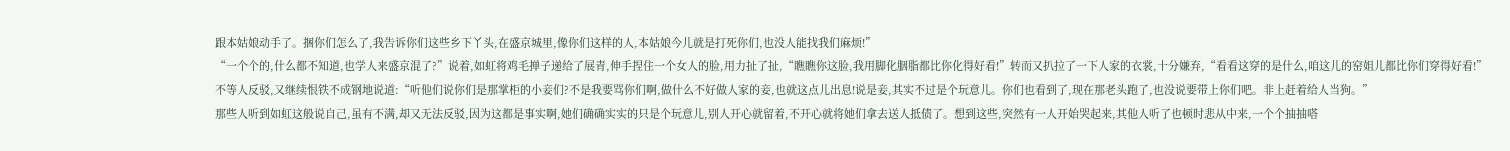跟本姑娘动手了。捆你们怎么了,我告诉你们这些乡下丫头,在盛京城里,像你们这样的人,本姑娘今儿就是打死你们,也没人能找我们麻烦!”
“一个个的,什么都不知道,也学人来盛京混了?”说着,如虹将鸡毛掸子递给了展青,伸手捏住一个女人的脸,用力扯了扯,“瞧瞧你这脸,我用脚化胭脂都比你化得好看!”转而又扒拉了一下人家的衣裳,十分嫌弃,“看看这穿的是什么,咱这儿的窑姐儿都比你们穿得好看!”
不等人反驳,又继续恨铁不成钢地说道:“听他们说你们是那掌柜的小妾们?不是我要骂你们啊,做什么不好做人家的妾,也就这点儿出息!说是妾,其实不过是个玩意儿。你们也看到了,现在那老头跑了,也没说要带上你们吧。非上赶着给人当狗。”
那些人听到如虹这般说自己,虽有不满,却又无法反驳,因为这都是事实啊,她们确确实实的只是个玩意儿,别人开心就留着,不开心就将她们拿去送人抵债了。想到这些,突然有一人开始哭起来,其他人听了也顿时悲从中来,一个个抽抽嗒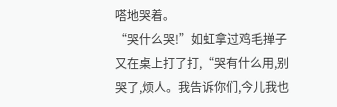嗒地哭着。
“哭什么哭!”如虹拿过鸡毛掸子又在桌上打了打,“哭有什么用,别哭了,烦人。我告诉你们,今儿我也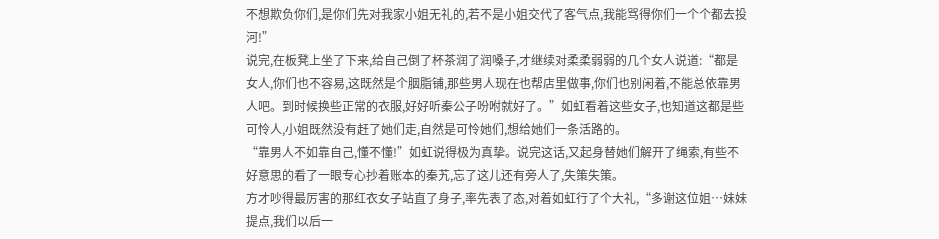不想欺负你们,是你们先对我家小姐无礼的,若不是小姐交代了客气点,我能骂得你们一个个都去投河!”
说完,在板凳上坐了下来,给自己倒了杯茶润了润嗓子,才继续对柔柔弱弱的几个女人说道:“都是女人,你们也不容易,这既然是个胭脂铺,那些男人现在也帮店里做事,你们也别闲着,不能总依靠男人吧。到时候换些正常的衣服,好好听秦公子吩咐就好了。”如虹看着这些女子,也知道这都是些可怜人,小姐既然没有赶了她们走,自然是可怜她们,想给她们一条活路的。
“靠男人不如靠自己,懂不懂!”如虹说得极为真挚。说完这话,又起身替她们解开了绳索,有些不好意思的看了一眼专心抄着账本的秦艽,忘了这儿还有旁人了,失策失策。
方才吵得最厉害的那红衣女子站直了身子,率先表了态,对着如虹行了个大礼,“多谢这位姐…妹妹提点,我们以后一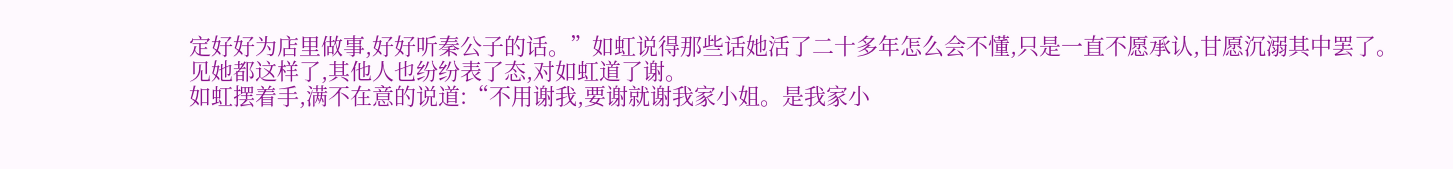定好好为店里做事,好好听秦公子的话。”如虹说得那些话她活了二十多年怎么会不懂,只是一直不愿承认,甘愿沉溺其中罢了。
见她都这样了,其他人也纷纷表了态,对如虹道了谢。
如虹摆着手,满不在意的说道:“不用谢我,要谢就谢我家小姐。是我家小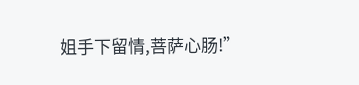姐手下留情,菩萨心肠!”